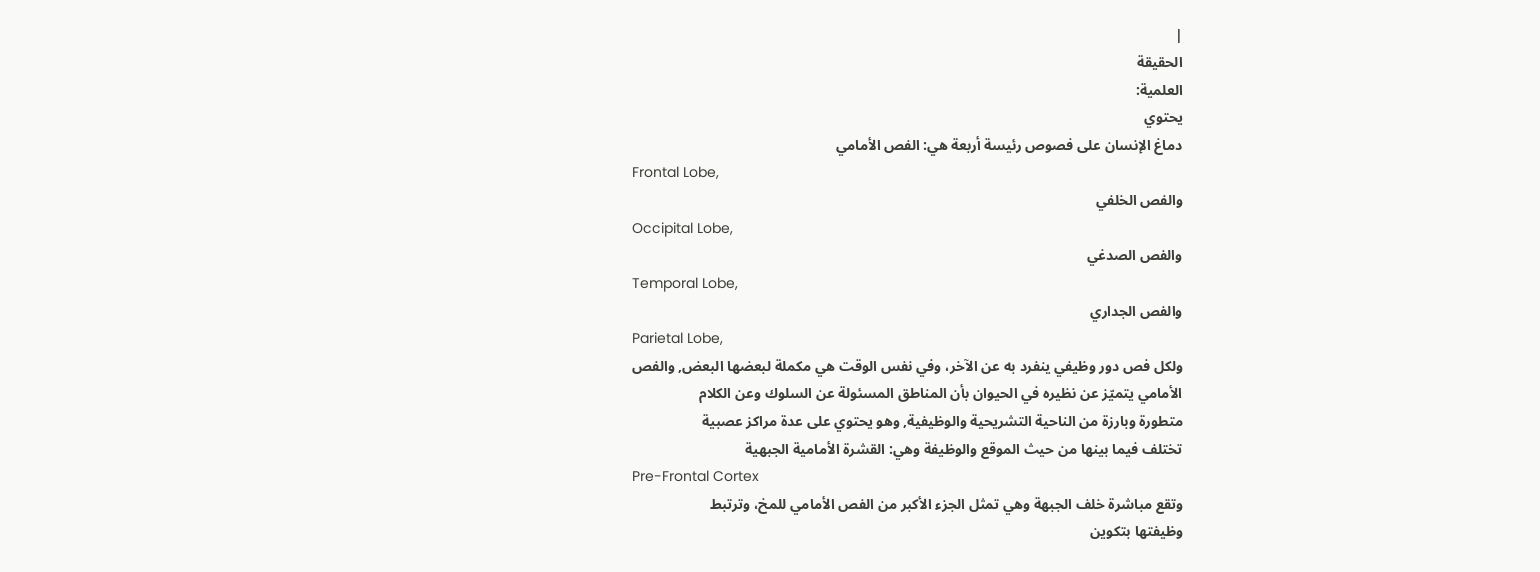|
الحقيقة
العلمية:
يحتوي
دماغ الإنسان على فصوص رئيسة أربعة هي: الفص الأمامي
Frontal Lobe,
والفص الخلفي
Occipital Lobe,
والفص الصدغي
Temporal Lobe,
والفص الجداري
Parietal Lobe,
ولكل فص دور وظيفي ينفرد به عن الآخر، وفي نفس الوقت هي مكملة لبعضها البعض, والفص
الأمامي يتميّز عن نظيره في الحيوان بأن المناطق المسئولة عن السلوك وعن الكلام
متطورة وبارزة من الناحية التشريحية والوظيفية, وهو يحتوي على عدة مراكز عصبية
تختلف فيما بينها من حيث الموقع والوظيفة وهي: القشرة الأمامية الجبهية
Pre-Frontal Cortex
وتقع مباشرة خلف الجبهة وهي تمثل الجزء الأكبر من الفص الأمامي للمخ، وترتبط
وظيفتها بتكوين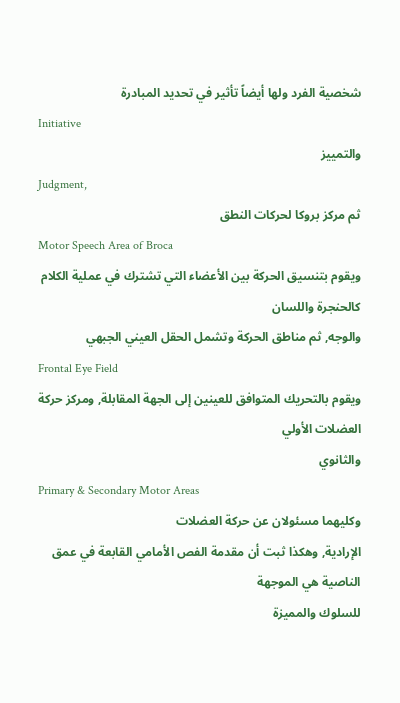شخصية الفرد ولها أيضاً تأثير في تحديد المبادرة
Initiative
والتمييز
Judgment,
ثم مركز بروكا لحركات النطق
Motor Speech Area of Broca
ويقوم بتنسيق الحركة بين الأعضاء التي تشترك في عملية الكلام كالحنجرة واللسان
والوجه, ثم مناطق الحركة وتشمل الحقل العيني الجبهي
Frontal Eye Field
ويقوم بالتحريك المتوافق للعينين إلى الجهة المقابلة, ومركز حركة العضلات الأولي
والثانوي
Primary & Secondary Motor Areas
وكليهما مسئولان عن حركة العضلات
الإرادية, وهكذا ثبت أن مقدمة الفص الأمامي القابعة في عمق الناصية هي الموجهة
للسلوك والمميزة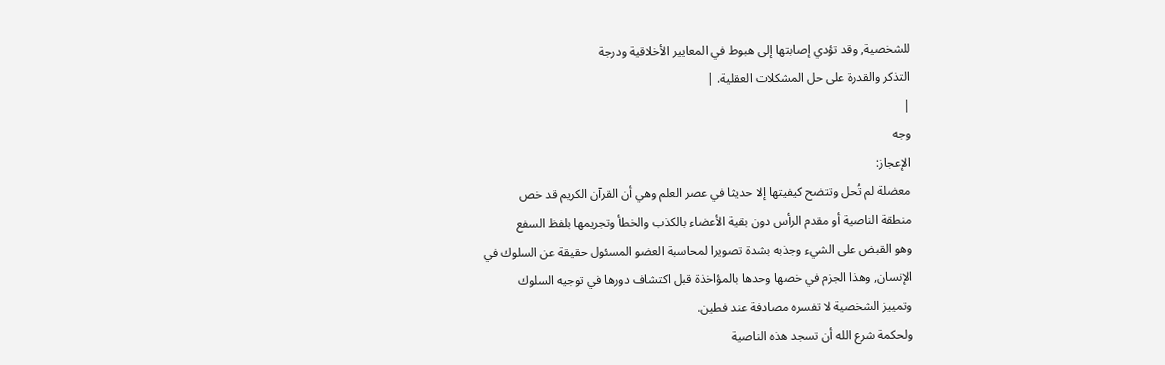للشخصية, وقد تؤدي إصابتها إلى هبوط في المعايير الأخلاقية ودرجة
التذكر والقدرة على حل المشكلات العقلية. |
|
وجه
الإعجاز:
معضلة لم تُحل وتتضح كيفيتها إلا حديثا في عصر العلم وهي أن القرآن الكريم قد خص
منطقة الناصية أو مقدم الرأس دون بقية الأعضاء بالكذب والخطأ وتجريمها بلفظ السفع
وهو القبض على الشيء وجذبه بشدة تصويرا لمحاسبة العضو المسئول حقيقة عن السلوك في
الإنسان, وهذا الجزم في خصها وحدها بالمؤاخذة قبل اكتشاف دورها في توجيه السلوك
وتمييز الشخصية لا تفسره مصادفة عند فطين.
ولحكمة شرع الله أن تسجد هذه الناصية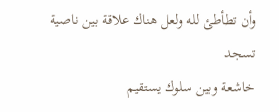وأن تطأطئ لله ولعل هناك علاقة بين ناصية تسجد
خاشعة وبين سلوك يستقيم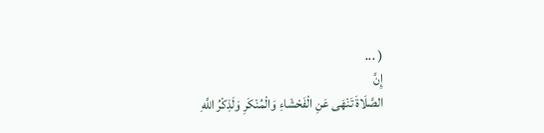( ...
إِنَّ
الصَّلَاةَ تَنْهَى عَنِ الْفَحْشَاءِ وَالْمُنْكَرِ وَلَذِكْرُ اللَّهِ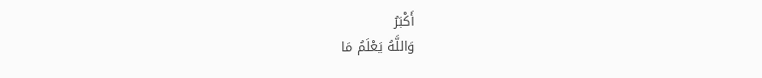أَكْبَرُ
وَاللَّهُ يَعْلَمُ مَا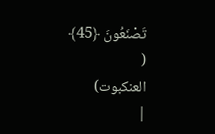تَصْنَعُونَ ﴿45﴾
(
العنكبوت)
|